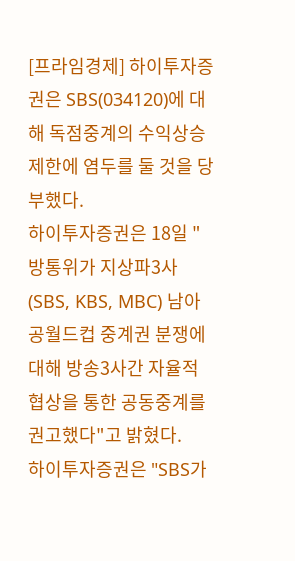[프라임경제] 하이투자증권은 SBS(034120)에 대해 독점중계의 수익상승 제한에 염두를 둘 것을 당부했다.
하이투자증권은 18일 "방통위가 지상파3사(SBS, KBS, MBC) 남아공월드컵 중계권 분쟁에 대해 방송3사간 자율적 협상을 통한 공동중계를 권고했다"고 밝혔다.
하이투자증권은 "SBS가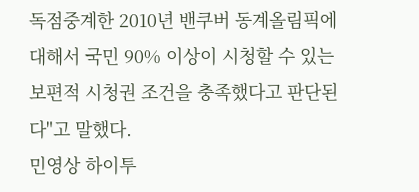독점중계한 2010년 밴쿠버 동계올림픽에 대해서 국민 90% 이상이 시청할 수 있는 보편적 시청권 조건을 충족했다고 판단된다"고 말했다.
민영상 하이투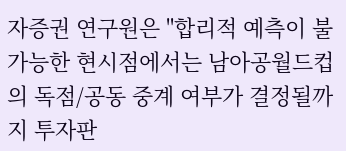자증권 연구원은 "합리적 예측이 불가능한 현시점에서는 남아공월드컵의 독점/공동 중계 여부가 결정될까지 투자판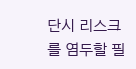단시 리스크를 염두할 필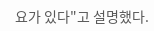요가 있다"고 설명했다.